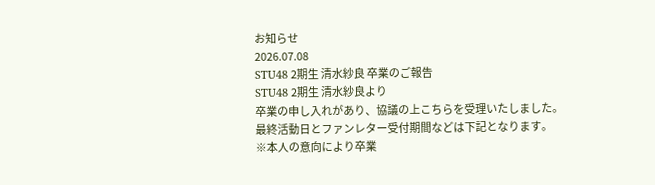お知らせ
2026.07.08
STU48 2期生 清水紗良 卒業のご報告
STU48 2期生 清水紗良より
卒業の申し入れがあり、協議の上こちらを受理いたしました。
最終活動日とファンレター受付期間などは下記となります。
※本人の意向により卒業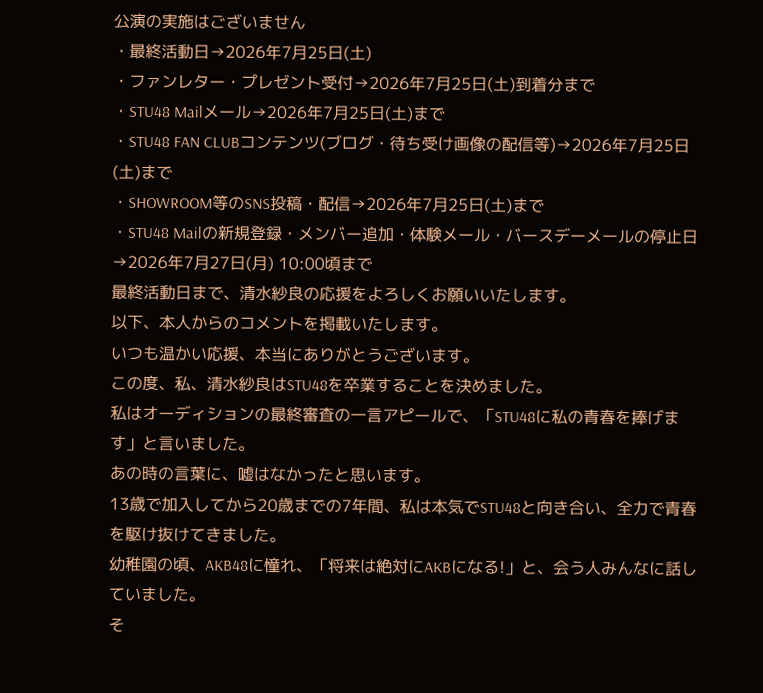公演の実施はございません
・最終活動日→2026年7月25日(土)
・ファンレター・プレゼント受付→2026年7月25日(土)到着分まで
・STU48 Mailメール→2026年7月25日(土)まで
・STU48 FAN CLUBコンテンツ(ブログ・待ち受け画像の配信等)→2026年7月25日(土)まで
・SHOWROOM等のSNS投稿・配信→2026年7月25日(土)まで
・STU48 Mailの新規登録・メンバー追加・体験メール・バースデーメールの停止日→2026年7月27日(月) 10:00頃まで
最終活動日まで、清水紗良の応援をよろしくお願いいたします。
以下、本人からのコメントを掲載いたします。
いつも温かい応援、本当にありがとうございます。
この度、私、清水紗良はSTU48を卒業することを決めました。
私はオーディションの最終審査の一言アピールで、「STU48に私の青春を捧げます」と言いました。
あの時の言葉に、嘘はなかったと思います。
13歳で加入してから20歳までの7年間、私は本気でSTU48と向き合い、全力で青春を駆け抜けてきました。
幼稚園の頃、AKB48に憧れ、「将来は絶対にAKBになる!」と、会う人みんなに話していました。
そ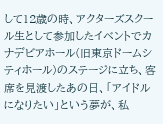して12歳の時、アクターズスクール生として参加したイベントでカナデビアホール(旧東京ドームシティホール)のステージに立ち、客席を見渡したあの日、「アイドルになりたい」という夢が、私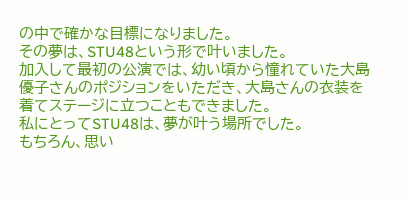の中で確かな目標になりました。
その夢は、STU48という形で叶いました。
加入して最初の公演では、幼い頃から憧れていた大島優子さんのポジションをいただき、大島さんの衣装を着てステージに立つこともできました。
私にとってSTU48は、夢が叶う場所でした。
もちろん、思い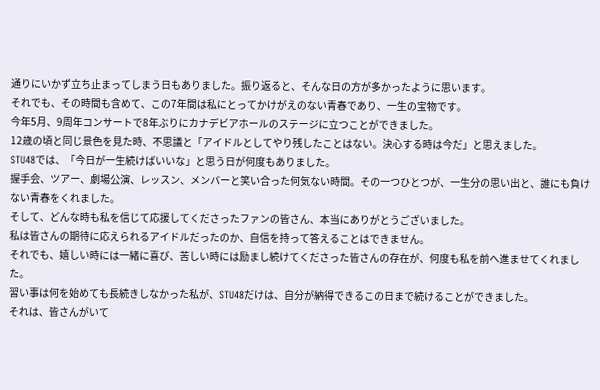通りにいかず立ち止まってしまう日もありました。振り返ると、そんな日の方が多かったように思います。
それでも、その時間も含めて、この7年間は私にとってかけがえのない青春であり、一生の宝物です。
今年5月、9周年コンサートで8年ぶりにカナデビアホールのステージに立つことができました。
12歳の頃と同じ景色を見た時、不思議と「アイドルとしてやり残したことはない。決心する時は今だ」と思えました。
STU48では、「今日が一生続けばいいな」と思う日が何度もありました。
握手会、ツアー、劇場公演、レッスン、メンバーと笑い合った何気ない時間。その一つひとつが、一生分の思い出と、誰にも負けない青春をくれました。
そして、どんな時も私を信じて応援してくださったファンの皆さん、本当にありがとうございました。
私は皆さんの期待に応えられるアイドルだったのか、自信を持って答えることはできません。
それでも、嬉しい時には一緒に喜び、苦しい時には励まし続けてくださった皆さんの存在が、何度も私を前へ進ませてくれました。
習い事は何を始めても長続きしなかった私が、STU48だけは、自分が納得できるこの日まで続けることができました。
それは、皆さんがいて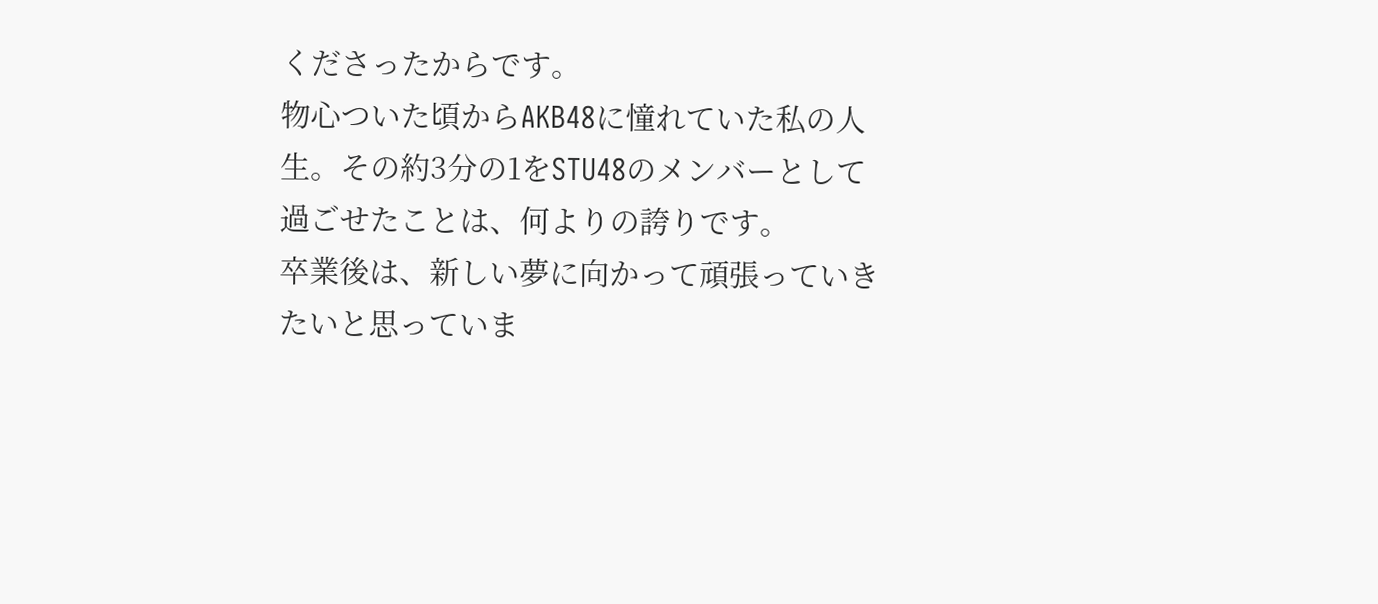くださったからです。
物心ついた頃からAKB48に憧れていた私の人生。その約3分の1をSTU48のメンバーとして過ごせたことは、何よりの誇りです。
卒業後は、新しい夢に向かって頑張っていきたいと思っていま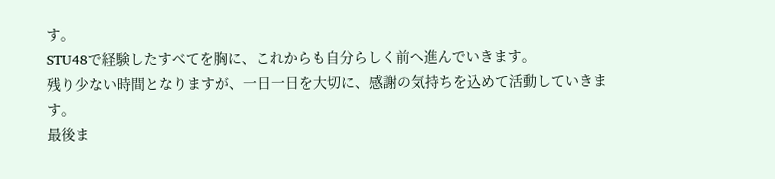す。
STU48で経験したすべてを胸に、これからも自分らしく前へ進んでいきます。
残り少ない時間となりますが、一日一日を大切に、感謝の気持ちを込めて活動していきます。
最後ま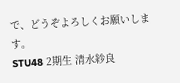で、どうぞよろしくお願いします。
STU48 2期生 清水紗良